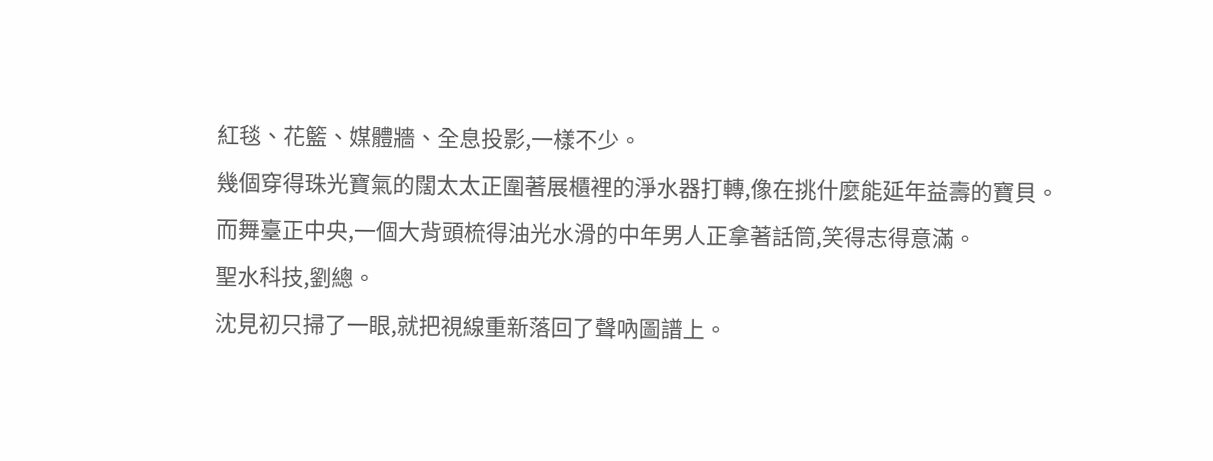紅毯、花籃、媒體牆、全息投影,一樣不少。
幾個穿得珠光寶氣的闊太太正圍著展櫃裡的淨水器打轉,像在挑什麼能延年益壽的寶貝。
而舞臺正中央,一個大背頭梳得油光水滑的中年男人正拿著話筒,笑得志得意滿。
聖水科技,劉總。
沈見初只掃了一眼,就把視線重新落回了聲吶圖譜上。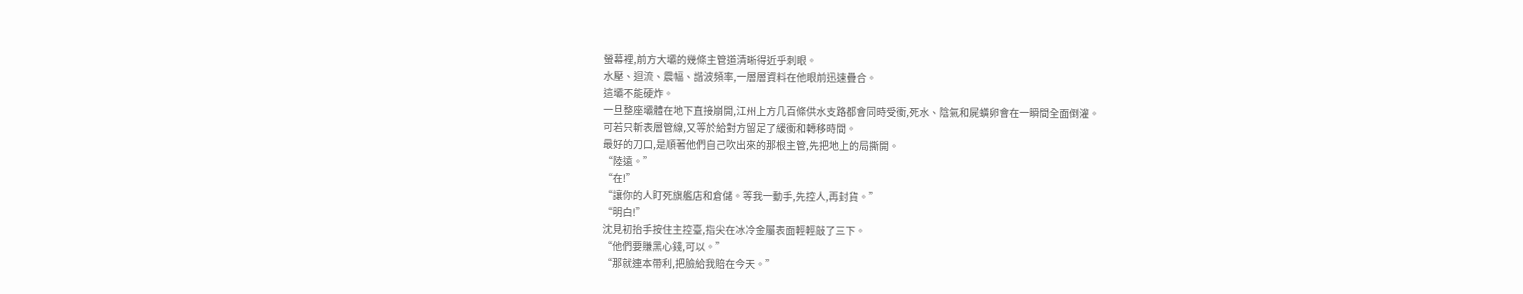螢幕裡,前方大壩的幾條主管道清晰得近乎刺眼。
水壓、迴流、震幅、諧波頻率,一層層資料在他眼前迅速疊合。
這壩不能硬炸。
一旦整座壩體在地下直接崩開,江州上方几百條供水支路都會同時受衝,死水、陰氣和屍蟥卵會在一瞬間全面倒灌。
可若只斬表層管線,又等於給對方留足了緩衝和轉移時間。
最好的刀口,是順著他們自己吹出來的那根主管,先把地上的局撕開。
“陸遠。”
“在!”
“讓你的人盯死旗艦店和倉儲。等我一動手,先控人,再封貨。”
“明白!”
沈見初抬手按住主控臺,指尖在冰冷金屬表面輕輕敲了三下。
“他們要賺黑心錢,可以。”
“那就連本帶利,把臉給我賠在今天。”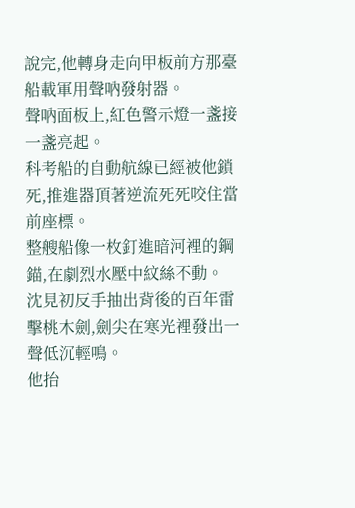說完,他轉身走向甲板前方那臺船載軍用聲吶發射器。
聲吶面板上,紅色警示燈一盞接一盞亮起。
科考船的自動航線已經被他鎖死,推進器頂著逆流死死咬住當前座標。
整艘船像一枚釘進暗河裡的鋼錨,在劇烈水壓中紋絲不動。
沈見初反手抽出背後的百年雷擊桃木劍,劍尖在寒光裡發出一聲低沉輕鳴。
他抬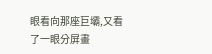眼看向那座巨壩,又看了一眼分屏畫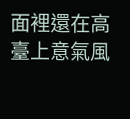面裡還在高臺上意氣風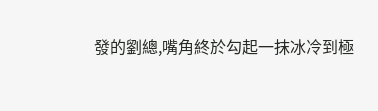發的劉總,嘴角終於勾起一抹冰冷到極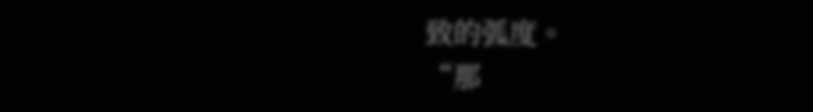致的弧度。
“那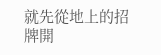就先從地上的招牌開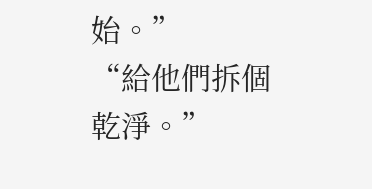始。”
“給他們拆個乾淨。”